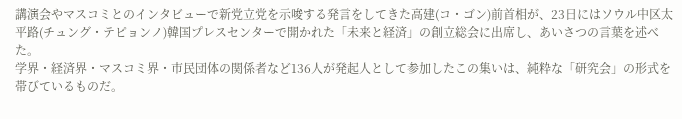講演会やマスコミとのインタビューで新党立党を示唆する発言をしてきた高建(コ・ゴン)前首相が、23日にはソウル中区太平路(チュング・テピョンノ)韓国プレスセンターで開かれた「未来と経済」の創立総会に出席し、あいさつの言葉を述べた。
学界・経済界・マスコミ界・市民団体の関係者など136人が発起人として参加したこの集いは、純粋な「研究会」の形式を帯びているものだ。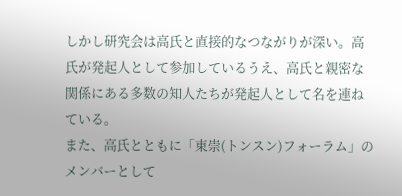しかし研究会は高氏と直接的なつながりが深い。高氏が発起人として参加しているうえ、高氏と親密な関係にある多数の知人たちが発起人として名を連ねている。
また、高氏とともに「東崇(トンスン)フォーラム」のメンバーとして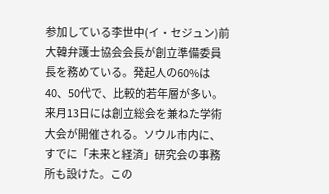参加している李世中(イ・セジュン)前大韓弁護士協会会長が創立準備委員長を務めている。発起人の60%は40、50代で、比較的若年層が多い。
来月13日には創立総会を兼ねた学術大会が開催される。ソウル市内に、すでに「未来と経済」研究会の事務所も設けた。この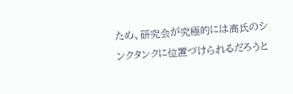ため、研究会が究極的には高氏のシンクタンクに位置づけられるだろうと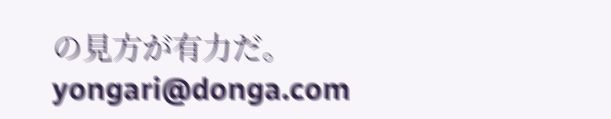の見方が有力だ。
yongari@donga.com